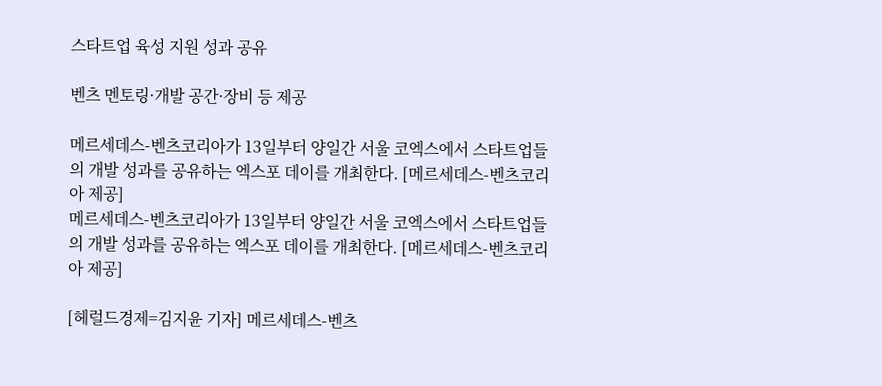스타트업 육성 지원 성과 공유

벤츠 멘토링·개발 공간·장비 등 제공

메르세데스-벤츠코리아가 13일부터 양일간 서울 코엑스에서 스타트업들의 개발 성과를 공유하는 엑스포 데이를 개최한다. [메르세데스-벤츠코리아 제공]
메르세데스-벤츠코리아가 13일부터 양일간 서울 코엑스에서 스타트업들의 개발 성과를 공유하는 엑스포 데이를 개최한다. [메르세데스-벤츠코리아 제공]

[헤럴드경제=김지윤 기자] 메르세데스-벤츠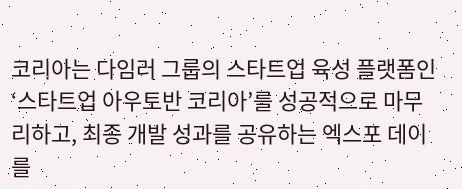코리아는 다임러 그룹의 스타트업 육성 플랫폼인 ‘스타트업 아우토반 코리아’를 성공적으로 마무리하고, 최종 개발 성과를 공유하는 엑스포 데이를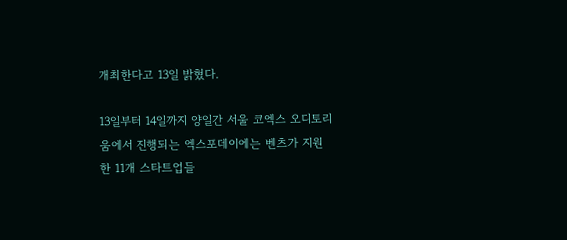개최한다고 13일 밝혔다.

13일부터 14일까지 양일간 서울 코엑스 오디토리움에서 진행되는 엑스포데이에는 벤츠가 지원한 11개 스타트업들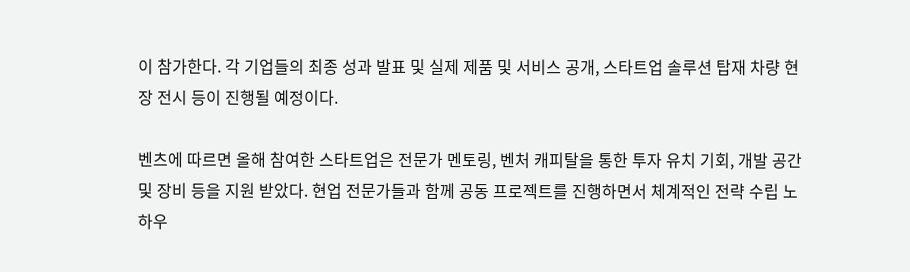이 참가한다. 각 기업들의 최종 성과 발표 및 실제 제품 및 서비스 공개, 스타트업 솔루션 탑재 차량 현장 전시 등이 진행될 예정이다.

벤츠에 따르면 올해 참여한 스타트업은 전문가 멘토링, 벤처 캐피탈을 통한 투자 유치 기회, 개발 공간 및 장비 등을 지원 받았다. 현업 전문가들과 함께 공동 프로젝트를 진행하면서 체계적인 전략 수립 노하우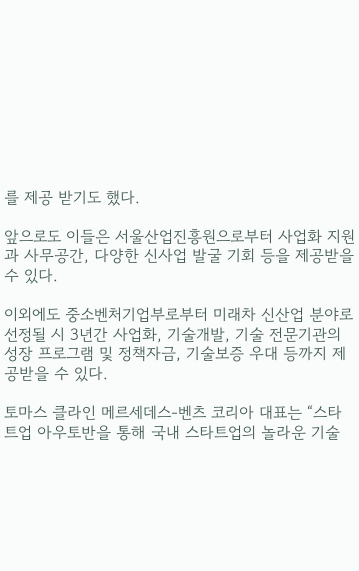를 제공 받기도 했다.

앞으로도 이들은 서울산업진흥원으로부터 사업화 지원과 사무공간, 다양한 신사업 발굴 기회 등을 제공받을 수 있다.

이외에도 중소벤처기업부로부터 미래차 신산업 분야로 선정될 시 3년간 사업화, 기술개발, 기술 전문기관의 성장 프로그램 및 정책자금, 기술보증 우대 등까지 제공받을 수 있다.

토마스 클라인 메르세데스-벤츠 코리아 대표는 “스타트업 아우토반을 통해 국내 스타트업의 놀라운 기술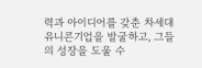력과 아이디어를 갖춘 차세대 유니콘기업을 발굴하고, 그들의 성장을 도울 수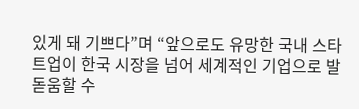있게 돼 기쁘다”며 “앞으로도 유망한 국내 스타트업이 한국 시장을 넘어 세계적인 기업으로 발돋움할 수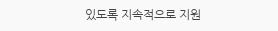있도록 지속적으로 지원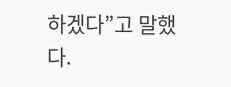하겠다”고 말했다.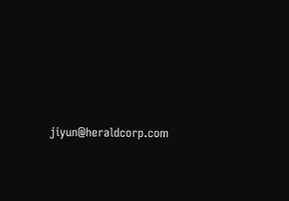jiyun@heraldcorp.com